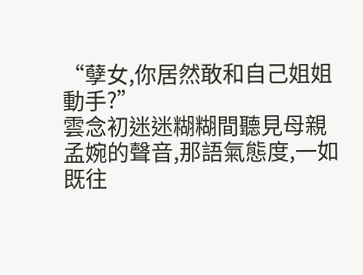“孽女,你居然敢和自己姐姐動手?”
雲念初迷迷糊糊間聽見母親孟婉的聲音,那語氣態度,一如既往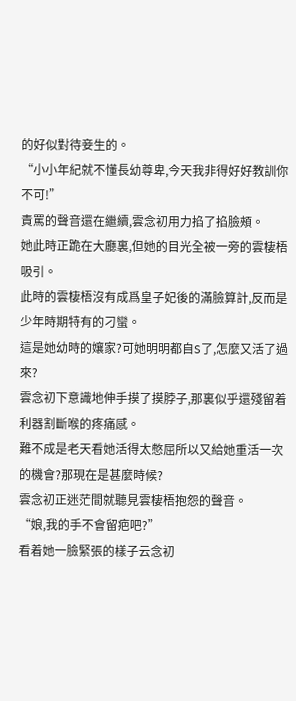的好似對待妾生的。
“小小年紀就不懂長幼尊卑,今天我非得好好教訓你不可!”
責罵的聲音還在繼續,雲念初用力掐了掐臉頰。
她此時正跪在大廳裏,但她的目光全被一旁的雲棲梧吸引。
此時的雲棲梧沒有成爲皇子妃後的滿臉算計,反而是少年時期特有的刁蠻。
這是她幼時的孃家?可她明明都自S了,怎麼又活了過來?
雲念初下意識地伸手摸了摸脖子,那裏似乎還殘留着利器割斷喉的疼痛感。
難不成是老天看她活得太憋屈所以又給她重活一次的機會?那現在是甚麼時候?
雲念初正迷茫間就聽見雲棲梧抱怨的聲音。
“娘,我的手不會留疤吧?”
看着她一臉緊張的樣子云念初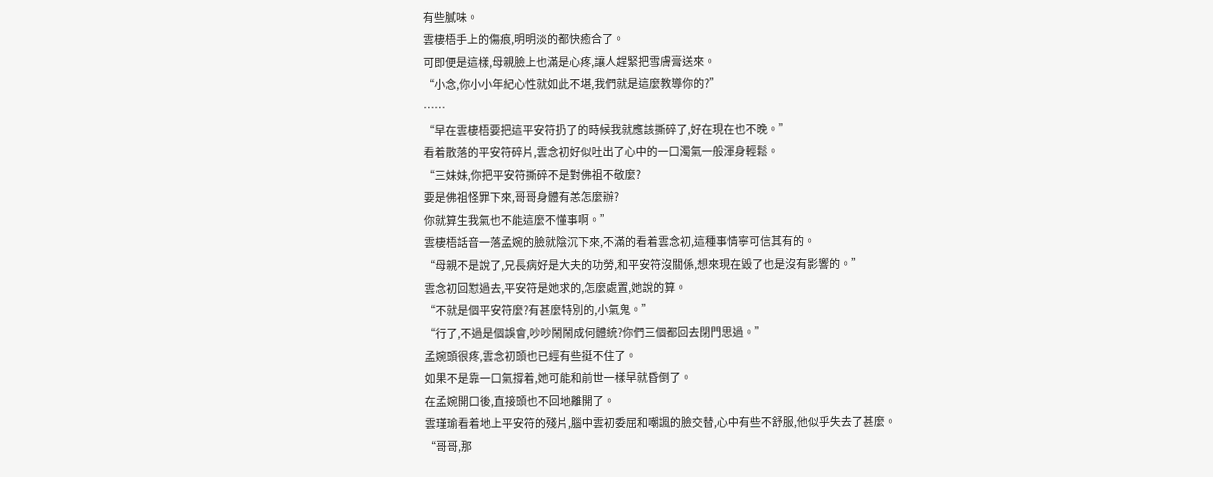有些膩味。
雲棲梧手上的傷痕,明明淡的都快癒合了。
可即便是這樣,母親臉上也滿是心疼,讓人趕緊把雪膚膏送來。
“小念,你小小年紀心性就如此不堪,我們就是這麼教導你的?”
……
“早在雲棲梧要把這平安符扔了的時候我就應該撕碎了,好在現在也不晚。”
看着散落的平安符碎片,雲念初好似吐出了心中的一口濁氣一般渾身輕鬆。
“三妹妹,你把平安符撕碎不是對佛祖不敬麼?
要是佛祖怪罪下來,哥哥身體有恙怎麼辦?
你就算生我氣也不能這麼不懂事啊。”
雲棲梧話音一落孟婉的臉就陰沉下來,不滿的看着雲念初,這種事情寧可信其有的。
“母親不是說了,兄長病好是大夫的功勞,和平安符沒關係,想來現在毀了也是沒有影響的。”
雲念初回懟過去,平安符是她求的,怎麼處置,她說的算。
“不就是個平安符麼?有甚麼特別的,小氣鬼。”
“行了,不過是個誤會,吵吵鬧鬧成何體統?你們三個都回去閉門思過。”
孟婉頭很疼,雲念初頭也已經有些挺不住了。
如果不是靠一口氣撐着,她可能和前世一樣早就昏倒了。
在孟婉開口後,直接頭也不回地離開了。
雲瑾瑜看着地上平安符的殘片,腦中雲初委屈和嘲諷的臉交替,心中有些不舒服,他似乎失去了甚麼。
“哥哥,那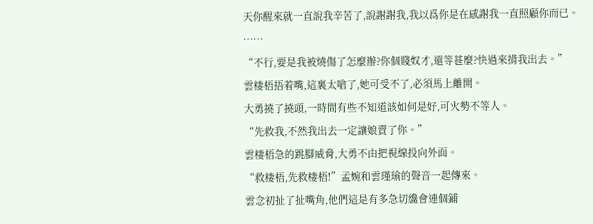天你醒來就一直說我辛苦了,說謝謝我,我以爲你是在感謝我一直照顧你而已。
……
“不行,要是我被燒傷了怎麼辦?你個賤奴才,還等甚麼?快過來揹我出去。”
雲棲梧捂着嘴,這裏太嗆了,她可受不了,必須馬上離開。
大勇撓了撓頭,一時間有些不知道該如何是好,可火勢不等人。
“先救我,不然我出去一定讓娘賣了你。”
雲棲梧急的跳腳威脅,大勇不由把視線投向外面。
“救棲梧,先救棲梧!”孟婉和雲瑾瑜的聲音一起傳來。
雲念初扯了扯嘴角,他們這是有多急切纔會連個鋪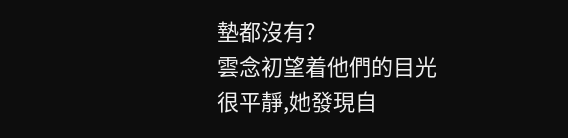墊都沒有?
雲念初望着他們的目光很平靜,她發現自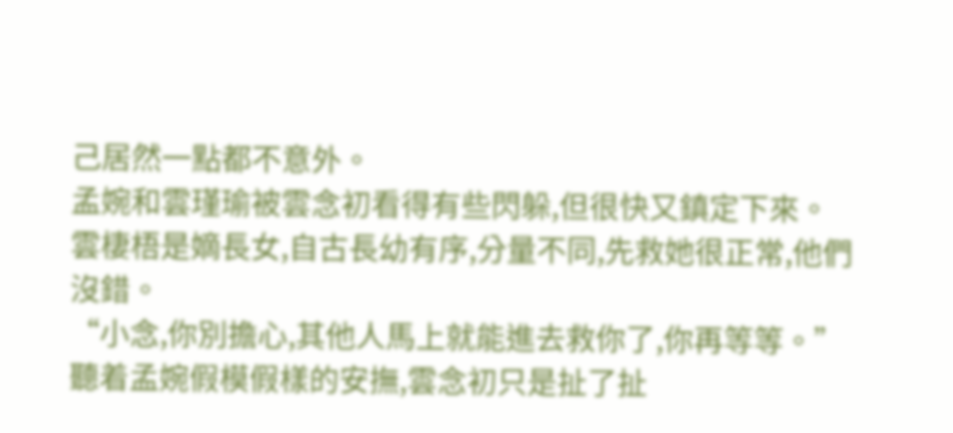己居然一點都不意外。
孟婉和雲瑾瑜被雲念初看得有些閃躲,但很快又鎮定下來。
雲棲梧是嫡長女,自古長幼有序,分量不同,先救她很正常,他們沒錯。
“小念,你別擔心,其他人馬上就能進去救你了,你再等等。”
聽着孟婉假模假樣的安撫,雲念初只是扯了扯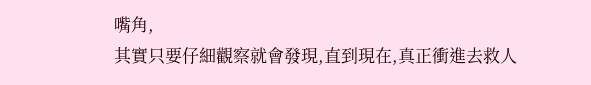嘴角,
其實只要仔細觀察就會發現,直到現在,真正衝進去救人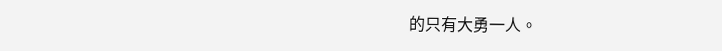的只有大勇一人。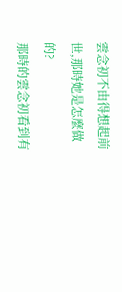雲念初不由得想起前世,那時她是怎麼做的?
那時的雲念初看到有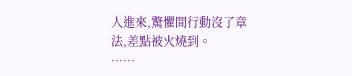人進來,驚懼間行動沒了章法,差點被火燒到。
……